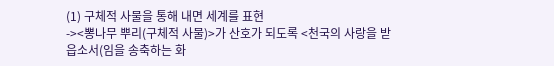(1) 구체적 사물을 통해 내면 세계를 표현
-><뽕나무 뿌리(구체적 사물)>가 산호가 되도록 <천국의 사랑을 받읍소서(임을 송축하는 화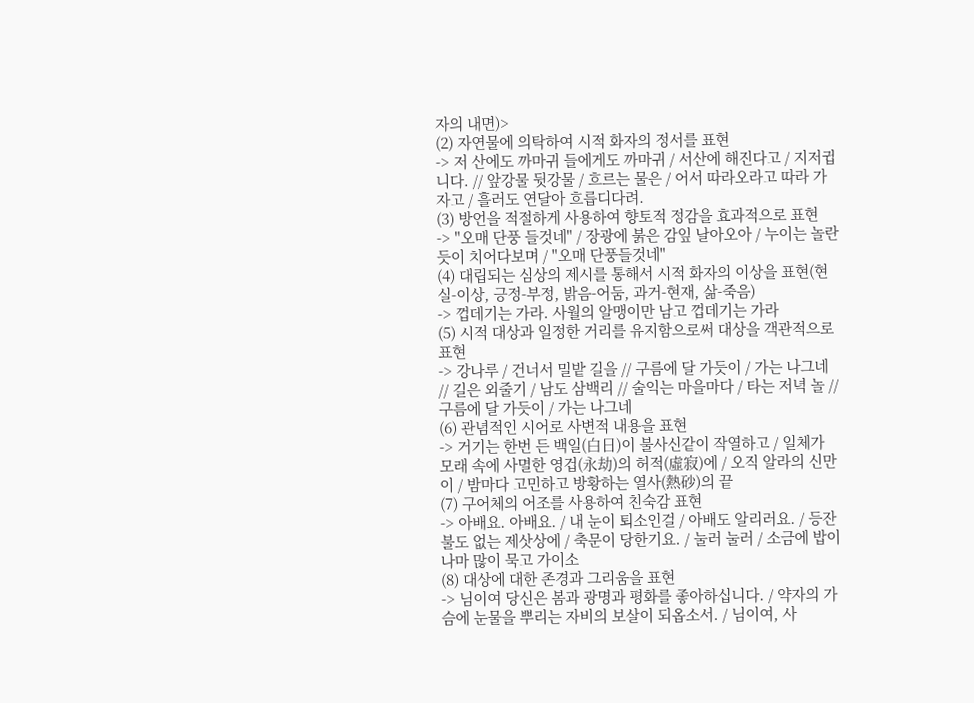자의 내면)>
(2) 자연물에 의탁하여 시적 화자의 정서를 표현
-> 저 산에도 까마귀 들에게도 까마귀 / 서산에 해진다고 / 지저귑니다. // 앞강물 뒷강물 / 흐르는 물은 / 어서 따라오라고 따라 가자고 / 흘러도 연달아 흐릅디다려.
(3) 방언을 적절하게 사용하여 향토적 정감을 효과적으로 표현
-> "오매 단풍 들것네" / 장광에 붉은 감잎 날아오아 / 누이는 놀란듯이 치어다보며 / "오매 단풍들것네"
(4) 대립되는 심상의 제시를 통해서 시적 화자의 이상을 표현(현실-이상, 긍정-부정, 밝음-어둠, 과거-현재, 삶-죽음)
-> 껍데기는 가라. 사월의 알맹이만 남고 껍데기는 가라
(5) 시적 대상과 일정한 거리를 유지함으로써 대상을 객관적으로 표현
-> 강나루 / 건너서 밀밭 길을 // 구름에 달 가듯이 / 가는 나그네 // 길은 외줄기 / 남도 삼백리 // 술익는 마을마다 / 타는 저녁 놀 // 구름에 달 가듯이 / 가는 나그네
(6) 관념적인 시어로 사변적 내용을 표현
-> 거기는 한번 든 백일(白日)이 불사신같이 작열하고 / 일체가 모래 속에 사멸한 영겁(永劫)의 허적(虛寂)에 / 오직 알라의 신만이 / 밤마다 고민하고 방황하는 열사(熱砂)의 끝
(7) 구어체의 어조를 사용하여 친숙감 표현
-> 아배요. 아배요. / 내 눈이 퇴소인걸 / 아배도 알리러요. / 등잔불도 없는 제삿상에 / 축문이 당한기요. / 눌러 눌러 / 소금에 밥이나마 많이 묵고 가이소
(8) 대상에 대한 존경과 그리움을 표현
-> 님이여 당신은 봄과 광명과 평화를 좋아하십니다. / 약자의 가슴에 눈물을 뿌리는 자비의 보살이 되옵소서. / 님이여, 사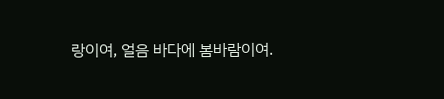랑이여, 얼음 바다에 봄바람이여.